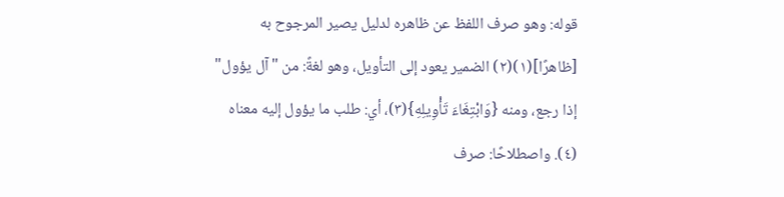قوله: وهو صرف اللفظ عن ظاهره لدليل يصير المرجوح به [ظاهرًا](١)(٢) الضمير يعود إلى التأويل، وهو لغةً: من "آل يؤول" إذا رجع، ومنه {وَابْتِغَاءَ تَأْوِيلِهِ}(٣)، أي: طلب ما يؤول إليه معناه (٤). واصطلاحًا: صرف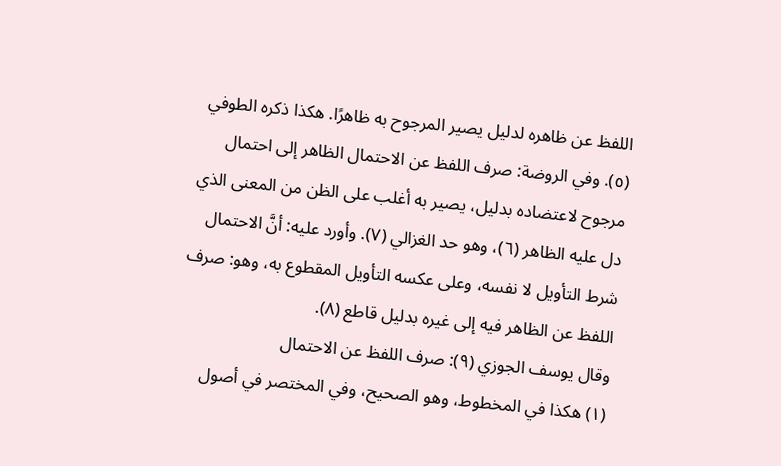اللفظ عن ظاهره لدليل يصير المرجوح به ظاهرًا. هكذا ذكره الطوفي (٥). وفي الروضة: صرف اللفظ عن الاحتمال الظاهر إلى احتمال مرجوح لاعتضاده بدليل، يصير به أغلب على الظن من المعنى الذي دل عليه الظاهر (٦)، وهو حد الغزالي (٧). وأورد عليه: أنَّ الاحتمال شرط التأويل لا نفسه، وعلى عكسه التأويل المقطوع به، وهو: صرف اللفظ عن الظاهر فيه إلى غيره بدليل قاطع (٨).
وقال يوسف الجوزي (٩): صرف اللفظ عن الاحتمال
(١) هكذا في المخطوط، وهو الصحيح، وفي المختصر في أصول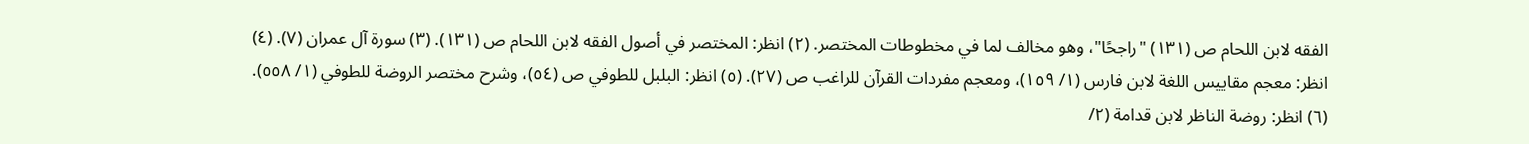الفقه لابن اللحام ص (١٣١) "راجحًا"، وهو مخالف لما في مخطوطات المختصر. (٢) انظر: المختصر في أصول الفقه لابن اللحام ص (١٣١). (٣) سورة آل عمران (٧). (٤) انظر: معجم مقاييس اللغة لابن فارس (١/ ١٥٩)، ومعجم مفردات القرآن للراغب ص (٢٧). (٥) انظر: البلبل للطوفي ص (٥٤)، وشرح مختصر الروضة للطوفي (١/ ٥٥٨). (٦) انظر: روضة الناظر لابن قدامة (٢/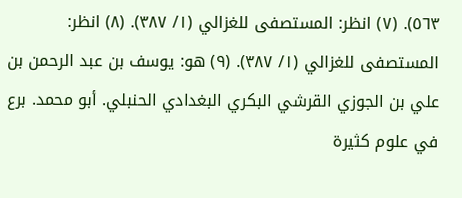٥٦٣). (٧) انظر: المستصفى للغزالي (١/ ٣٨٧). (٨) انظر: المستصفى للغزالي (١/ ٣٨٧). (٩) هو: يوسف بن عبد الرحمن بن علي بن الجوزي القرشي البكري البغدادي الحنبلي. أبو محمد. برع في علوم كثيرة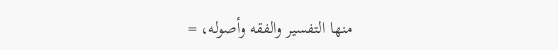منها التفسير والفقه وأصوله، =